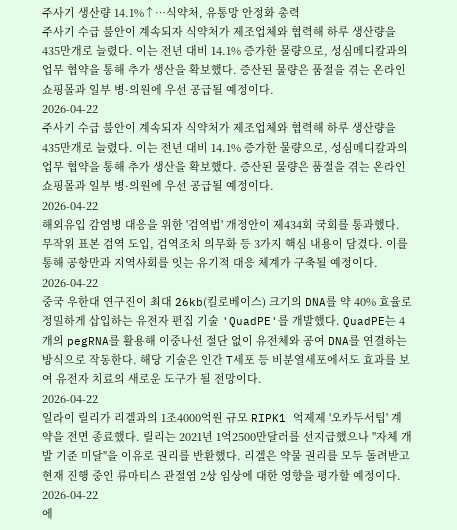주사기 생산량 14.1%↑…식약처, 유통망 안정화 총력
주사기 수급 불안이 계속되자 식약처가 제조업체와 협력해 하루 생산량을 435만개로 늘렸다. 이는 전년 대비 14.1% 증가한 물량으로, 성심메디칼과의 업무 협약을 통해 추가 생산을 확보했다. 증산된 물량은 품절을 겪는 온라인 쇼핑몰과 일부 병·의원에 우선 공급될 예정이다.
2026-04-22
주사기 수급 불안이 계속되자 식약처가 제조업체와 협력해 하루 생산량을 435만개로 늘렸다. 이는 전년 대비 14.1% 증가한 물량으로, 성심메디칼과의 업무 협약을 통해 추가 생산을 확보했다. 증산된 물량은 품절을 겪는 온라인 쇼핑몰과 일부 병·의원에 우선 공급될 예정이다.
2026-04-22
해외유입 감염병 대응을 위한 '검역법' 개정안이 제434회 국회를 통과했다. 무작위 표본 검역 도입, 검역조치 의무화 등 3가지 핵심 내용이 담겼다. 이를 통해 공항만과 지역사회를 잇는 유기적 대응 체계가 구축될 예정이다.
2026-04-22
중국 우한대 연구진이 최대 26kb(킬로베이스) 크기의 DNA를 약 40% 효율로 정밀하게 삽입하는 유전자 편집 기술 'QuadPE'를 개발했다. QuadPE는 4개의 pegRNA를 활용해 이중나선 절단 없이 유전체와 공여 DNA를 연결하는 방식으로 작동한다. 해당 기술은 인간 T세포 등 비분열세포에서도 효과를 보여 유전자 치료의 새로운 도구가 될 전망이다.
2026-04-22
일라이 릴리가 리겔과의 1조4000억원 규모 RIPK1 억제제 '오카두서팁' 계약을 전면 종료했다. 릴리는 2021년 1억2500만달러를 선지급했으나 "자체 개발 기준 미달"을 이유로 권리를 반환했다. 리겔은 약물 권리를 모두 돌려받고 현재 진행 중인 류마티스 관절염 2상 임상에 대한 영향을 평가할 예정이다.
2026-04-22
에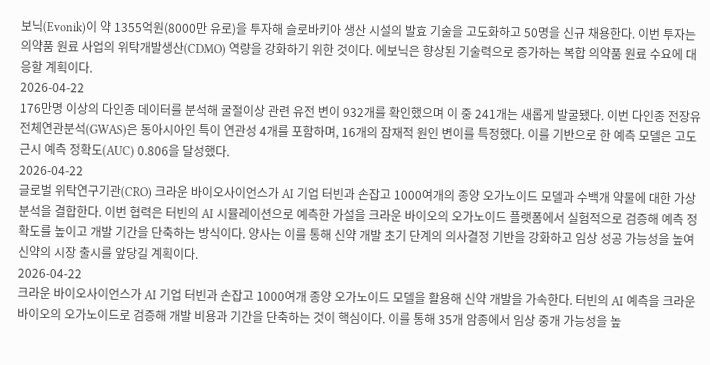보닉(Evonik)이 약 1355억원(8000만 유로)을 투자해 슬로바키아 생산 시설의 발효 기술을 고도화하고 50명을 신규 채용한다. 이번 투자는 의약품 원료 사업의 위탁개발생산(CDMO) 역량을 강화하기 위한 것이다. 에보닉은 향상된 기술력으로 증가하는 복합 의약품 원료 수요에 대응할 계획이다.
2026-04-22
176만명 이상의 다인종 데이터를 분석해 굴절이상 관련 유전 변이 932개를 확인했으며 이 중 241개는 새롭게 발굴됐다. 이번 다인종 전장유전체연관분석(GWAS)은 동아시아인 특이 연관성 4개를 포함하며, 16개의 잠재적 원인 변이를 특정했다. 이를 기반으로 한 예측 모델은 고도근시 예측 정확도(AUC) 0.806을 달성했다.
2026-04-22
글로벌 위탁연구기관(CRO) 크라운 바이오사이언스가 AI 기업 터빈과 손잡고 1000여개의 종양 오가노이드 모델과 수백개 약물에 대한 가상 분석을 결합한다. 이번 협력은 터빈의 AI 시뮬레이션으로 예측한 가설을 크라운 바이오의 오가노이드 플랫폼에서 실험적으로 검증해 예측 정확도를 높이고 개발 기간을 단축하는 방식이다. 양사는 이를 통해 신약 개발 초기 단계의 의사결정 기반을 강화하고 임상 성공 가능성을 높여 신약의 시장 출시를 앞당길 계획이다.
2026-04-22
크라운 바이오사이언스가 AI 기업 터빈과 손잡고 1000여개 종양 오가노이드 모델을 활용해 신약 개발을 가속한다. 터빈의 AI 예측을 크라운바이오의 오가노이드로 검증해 개발 비용과 기간을 단축하는 것이 핵심이다. 이를 통해 35개 암종에서 임상 중개 가능성을 높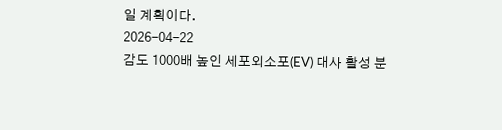일 계획이다.
2026-04-22
감도 1000배 높인 세포외소포(EV) 대사 활성 분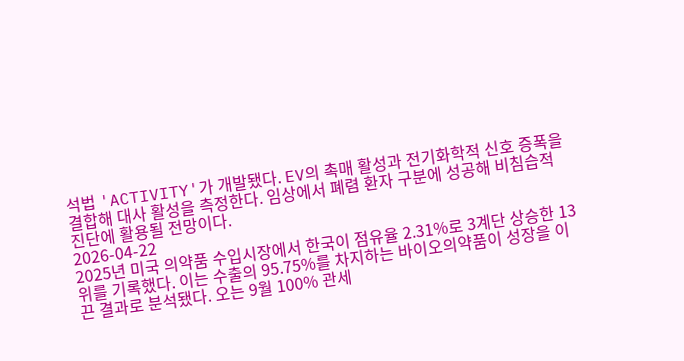석법 'ACTIVITY'가 개발됐다. EV의 촉매 활성과 전기화학적 신호 증폭을 결합해 대사 활성을 측정한다. 임상에서 폐렴 환자 구분에 성공해 비침습적 진단에 활용될 전망이다.
2026-04-22
2025년 미국 의약품 수입시장에서 한국이 점유율 2.31%로 3계단 상승한 13위를 기록했다. 이는 수출의 95.75%를 차지하는 바이오의약품이 성장을 이끈 결과로 분석됐다. 오는 9월 100% 관세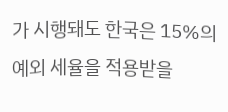가 시행돼도 한국은 15%의 예외 세율을 적용받을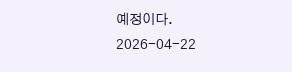예정이다.
2026-04-22